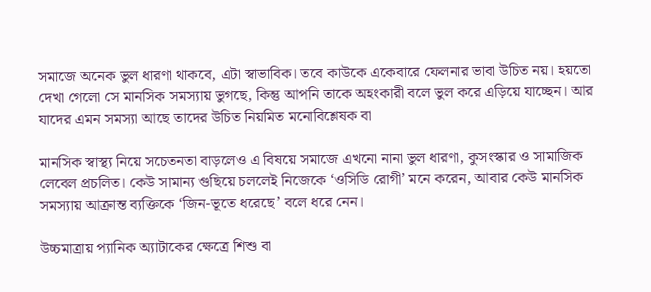সমাজে অনেক ভুল ধারণা থাকবে, এটা স্বাভাবিক। তবে কাউকে একেবারে ফেলনার ভাবা উচিত নয়। হয়তো দেখা গেলো সে মানসিক সমস্যায় ভুগছে, কিন্তু আপনি তাকে অহংকারী বলে ভুল করে এড়িয়ে যাচ্ছেন। আর যাদের এমন সমস্যা আছে তাদের উচিত নিয়মিত মনোবিশ্লেষক বা

মানসিক স্বাস্থ্য নিয়ে সচেতনতা বাড়লেও এ বিষয়ে সমাজে এখনো নানা ভুল ধারণা, কুসংস্কার ও সামাজিক লেবেল প্রচলিত। কেউ সামান্য গুছিয়ে চললেই নিজেকে ‘ওসিডি রোগী’ মনে করেন, আবার কেউ মানসিক সমস্যায় আক্রান্ত ব্যক্তিকে ‘জিন-ভূতে ধরেছে’ বলে ধরে নেন।

উচ্চমাত্রায় প্যানিক অ্যাটাকের ক্ষেত্রে শিশু বা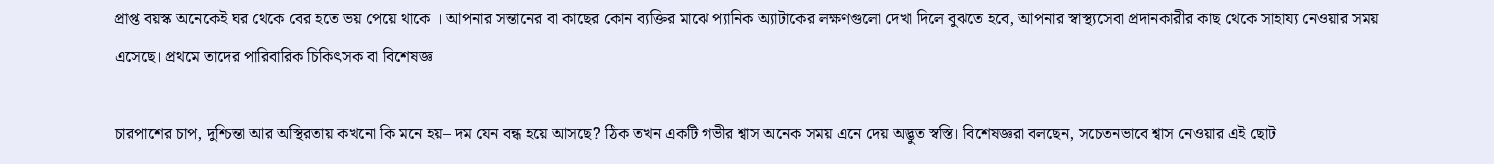প্রাপ্ত বয়স্ক অনেকেই ঘর থেকে বের হতে ভয় পেয়ে থাকে । আপনার সন্তানের বা কাছের কোন ব্যক্তির মাঝে প্যানিক অ্যাটাকের লক্ষণগুলো দেখা দিলে বুঝতে হবে, আপনার স্বাস্থ্যসেবা প্রদানকারীর কাছ থেকে সাহায্য নেওয়ার সময় এসেছে। প্রথমে তাদের পারিবারিক চিকিৎসক বা বিশেষজ্ঞ

চারপাশের চাপ, দুশ্চিন্তা আর অস্থিরতায় কখনো কি মনে হয়– দম যেন বন্ধ হয়ে আসছে? ঠিক তখন একটি গভীর শ্বাস অনেক সময় এনে দেয় অদ্ভুত স্বস্তি। বিশেষজ্ঞরা বলছেন, সচেতনভাবে শ্বাস নেওয়ার এই ছোট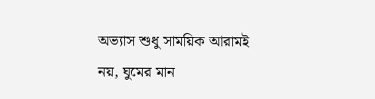অভ্যাস শুধু সাময়িক আরামই নয়, ঘুমের মান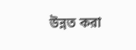উন্নত করা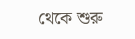থেকে শুরু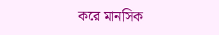করে মানসিক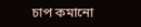চাপ কমানো